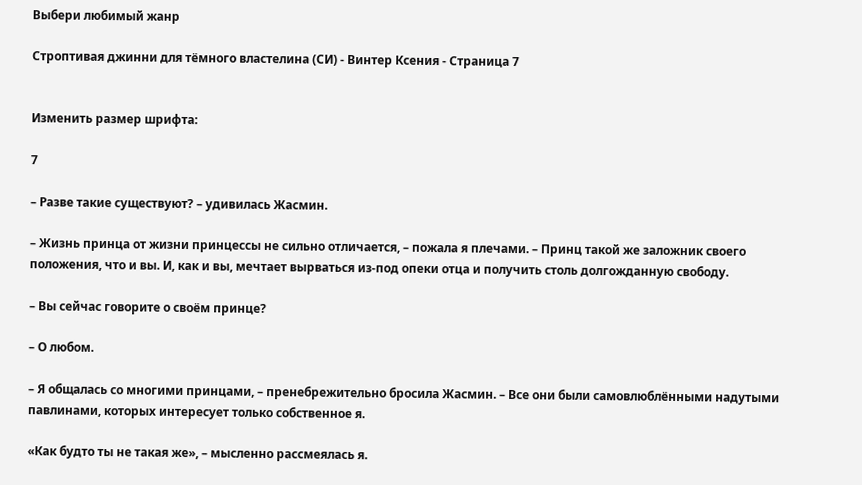Выбери любимый жанр

Строптивая джинни для тёмного властелина (СИ) - Винтер Ксения - Страница 7


Изменить размер шрифта:

7

– Разве такие существуют? – удивилась Жасмин.

– Жизнь принца от жизни принцессы не сильно отличается, – пожала я плечами. – Принц такой же заложник своего положения, что и вы. И, как и вы, мечтает вырваться из-под опеки отца и получить столь долгожданную свободу.

– Вы сейчас говорите о своём принце?

– О любом.

– Я общалась со многими принцами, – пренебрежительно бросила Жасмин. – Все они были самовлюблёнными надутыми павлинами, которых интересует только собственное я.

«Как будто ты не такая же», – мысленно рассмеялась я.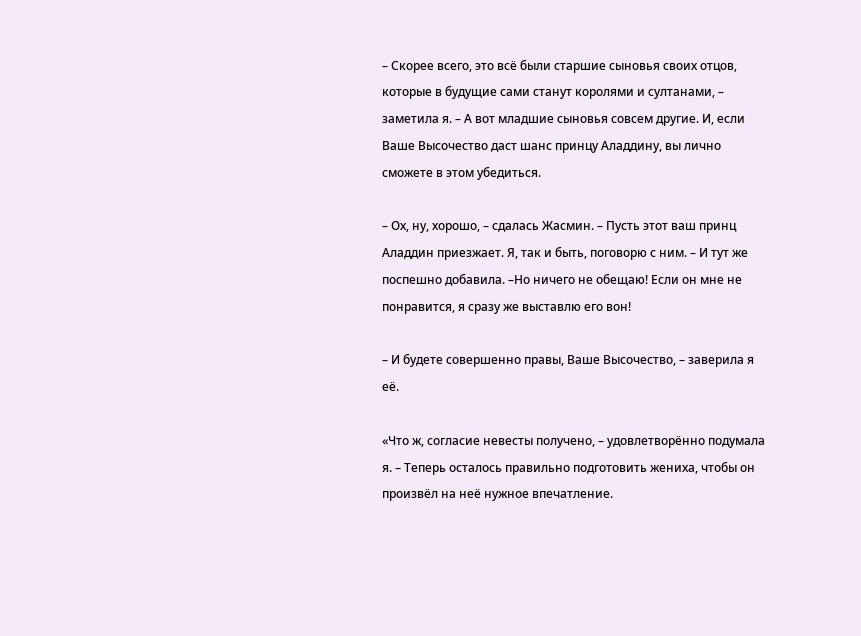– Скорее всего, это всё были старшие сыновья своих отцов, которые в будущие сами станут королями и султанами, – заметила я. – А вот младшие сыновья совсем другие. И, если Ваше Высочество даст шанс принцу Аладдину, вы лично сможете в этом убедиться.

– Ох, ну, хорошо, – сдалась Жасмин. – Пусть этот ваш принц Аладдин приезжает. Я, так и быть, поговорю с ним. – И тут же поспешно добавила. –Но ничего не обещаю! Если он мне не понравится, я сразу же выставлю его вон!

– И будете совершенно правы, Ваше Высочество, – заверила я её.

«Что ж, согласие невесты получено, – удовлетворённо подумала я. – Теперь осталось правильно подготовить жениха, чтобы он произвёл на неё нужное впечатление.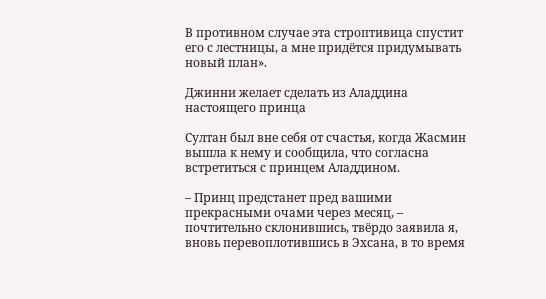В противном случае эта строптивица спустит его с лестницы, а мне придётся придумывать новый план».

Джинни желает сделать из Аладдина настоящего принца

Султан был вне себя от счастья, когда Жасмин вышла к нему и сообщила, что согласна встретиться с принцем Аладдином.

– Принц предстанет пред вашими прекрасными очами через месяц, – почтительно склонившись, твёрдо заявила я, вновь перевоплотившись в Эхсана, в то время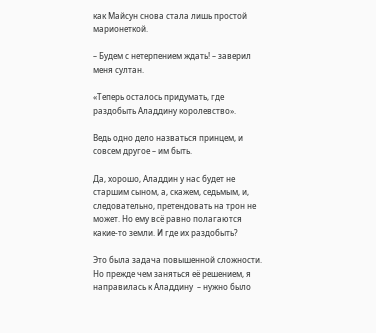как Майсун снова стала лишь простой марионеткой.

– Будем с нетерпением ждать! – заверил меня султан.

«Теперь осталось придумать, где раздобыть Аладдину королевство».

Ведь одно дело назваться принцем, и совсем другое – им быть.

Да, хорошо, Аладдин у нас будет не старшим сыном, а, скажем, седьмым, и, следовательно, претендовать на трон не может. Но ему всё равно полагаются какие-то земли. И где их раздобыть?

Это была задача повышенной сложности. Но прежде чем заняться её решением, я направилась к Аладдину  – нужно было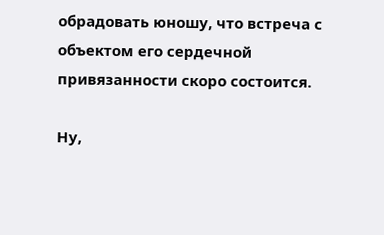обрадовать юношу, что встреча с объектом его сердечной привязанности скоро состоится.

Ну,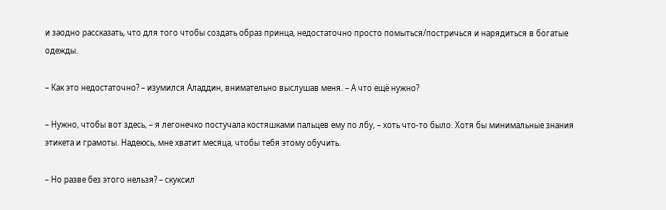и заодно рассказать, что для того чтобы создать образ принца, недостаточно просто помыться/постричься и нарядиться в богатые одежды.

– Как это недостаточно? – изумился Аладдин, внимательно выслушав меня. – А что ещё нужно?

– Нужно, чтобы вот здесь, – я легонечко постучала костяшками пальцев ему по лбу, – хоть что-то было. Хотя бы минимальные знания этикета и грамоты. Надеюсь, мне хватит месяца, чтобы тебя этому обучить.

– Но разве без этого нельзя? – скуксил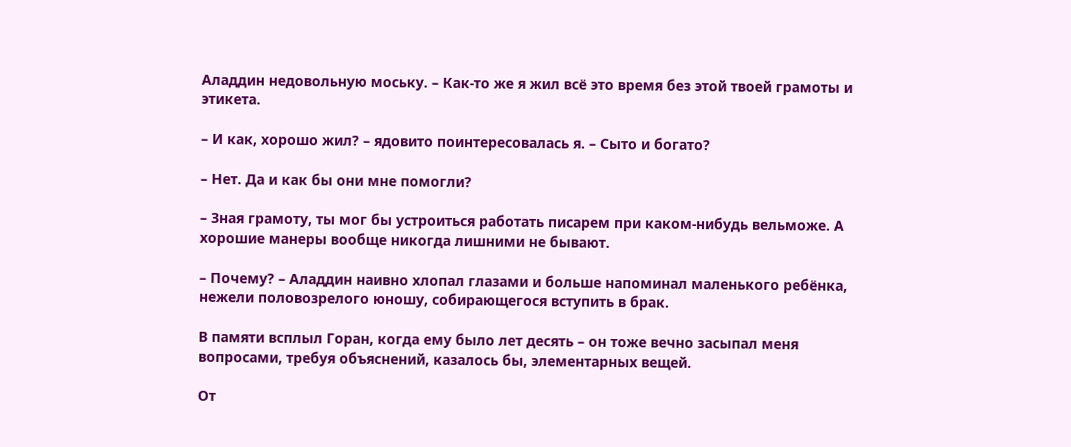Аладдин недовольную моську. – Как-то же я жил всё это время без этой твоей грамоты и этикета.

– И как, хорошо жил? – ядовито поинтересовалась я. – Сыто и богато?

– Нет. Да и как бы они мне помогли?

– Зная грамоту, ты мог бы устроиться работать писарем при каком-нибудь вельможе. А хорошие манеры вообще никогда лишними не бывают.

– Почему? – Аладдин наивно хлопал глазами и больше напоминал маленького ребёнка, нежели половозрелого юношу, собирающегося вступить в брак.

В памяти всплыл Горан, когда ему было лет десять – он тоже вечно засыпал меня вопросами, требуя объяснений, казалось бы, элементарных вещей.

От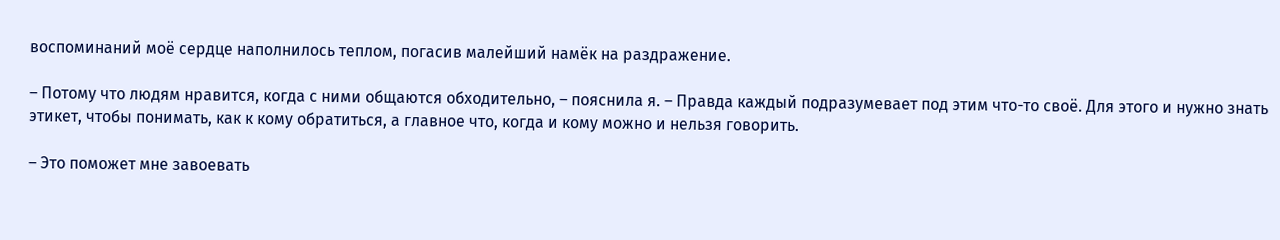воспоминаний моё сердце наполнилось теплом, погасив малейший намёк на раздражение.

– Потому что людям нравится, когда с ними общаются обходительно, – пояснила я. – Правда каждый подразумевает под этим что-то своё. Для этого и нужно знать этикет, чтобы понимать, как к кому обратиться, а главное что, когда и кому можно и нельзя говорить.

– Это поможет мне завоевать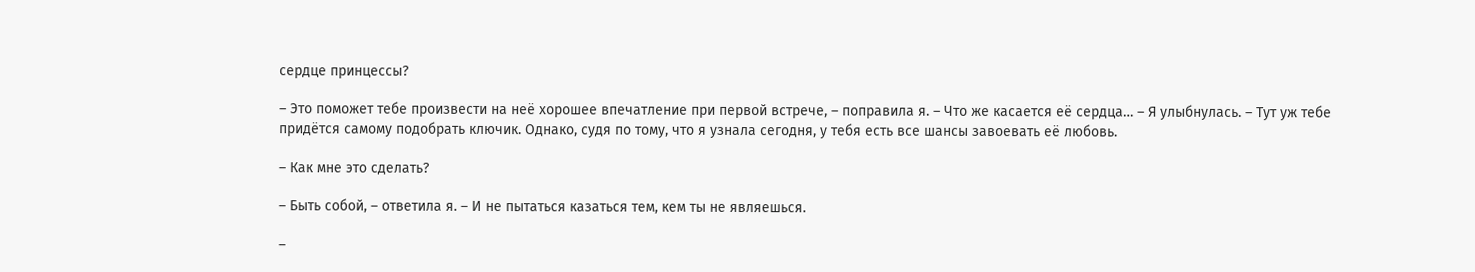сердце принцессы?

– Это поможет тебе произвести на неё хорошее впечатление при первой встрече, – поправила я. – Что же касается её сердца… – Я улыбнулась. – Тут уж тебе придётся самому подобрать ключик. Однако, судя по тому, что я узнала сегодня, у тебя есть все шансы завоевать её любовь.

– Как мне это сделать?

– Быть собой, – ответила я. – И не пытаться казаться тем, кем ты не являешься.

–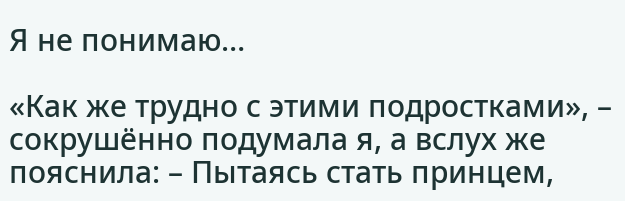Я не понимаю…

«Как же трудно с этими подростками», – сокрушённо подумала я, а вслух же пояснила: – Пытаясь стать принцем,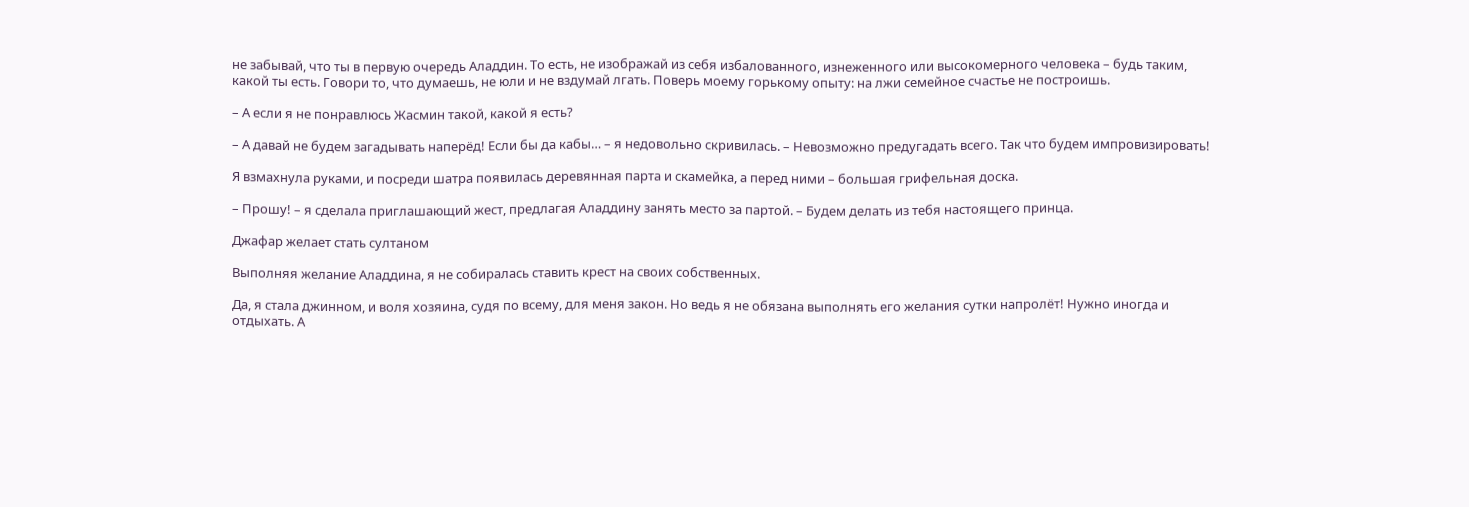не забывай, что ты в первую очередь Аладдин. То есть, не изображай из себя избалованного, изнеженного или высокомерного человека – будь таким, какой ты есть. Говори то, что думаешь, не юли и не вздумай лгать. Поверь моему горькому опыту: на лжи семейное счастье не построишь.

– А если я не понравлюсь Жасмин такой, какой я есть?

– А давай не будем загадывать наперёд! Если бы да кабы… – я недовольно скривилась. – Невозможно предугадать всего. Так что будем импровизировать!

Я взмахнула руками, и посреди шатра появилась деревянная парта и скамейка, а перед ними – большая грифельная доска.

– Прошу! – я сделала приглашающий жест, предлагая Аладдину занять место за партой. – Будем делать из тебя настоящего принца.

Джафар желает стать султаном

Выполняя желание Аладдина, я не собиралась ставить крест на своих собственных.

Да, я стала джинном, и воля хозяина, судя по всему, для меня закон. Но ведь я не обязана выполнять его желания сутки напролёт! Нужно иногда и отдыхать. А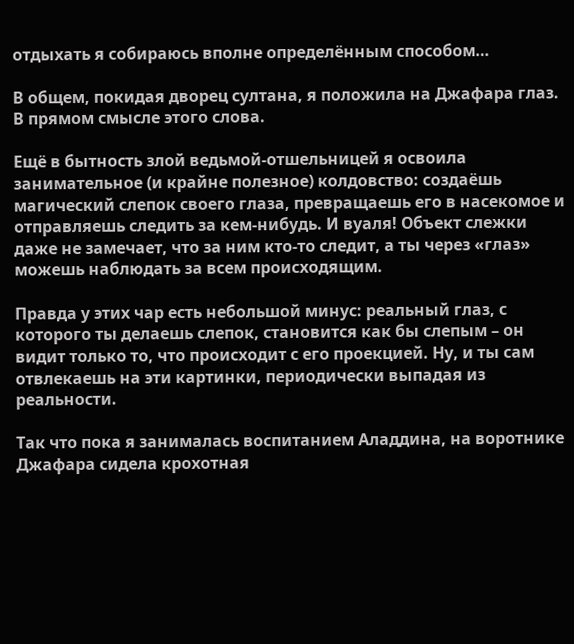отдыхать я собираюсь вполне определённым способом…

В общем, покидая дворец султана, я положила на Джафара глаз. В прямом смысле этого слова.

Ещё в бытность злой ведьмой-отшельницей я освоила занимательное (и крайне полезное) колдовство: создаёшь магический слепок своего глаза, превращаешь его в насекомое и отправляешь следить за кем-нибудь. И вуаля! Объект слежки даже не замечает, что за ним кто-то следит, а ты через «глаз» можешь наблюдать за всем происходящим.

Правда у этих чар есть небольшой минус: реальный глаз, с которого ты делаешь слепок, становится как бы слепым – он видит только то, что происходит с его проекцией. Ну, и ты сам отвлекаешь на эти картинки, периодически выпадая из реальности.

Так что пока я занималась воспитанием Аладдина, на воротнике Джафара сидела крохотная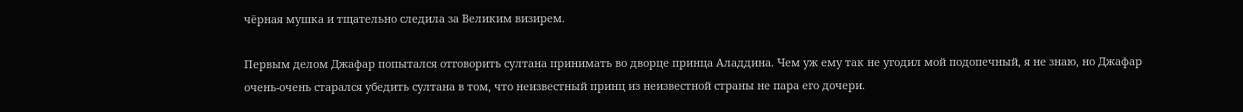чёрная мушка и тщательно следила за Великим визирем.

Первым делом Джафар попытался отговорить султана принимать во дворце принца Аладдина. Чем уж ему так не угодил мой подопечный, я не знаю, но Джафар очень-очень старался убедить султана в том, что неизвестный принц из неизвестной страны не пара его дочери.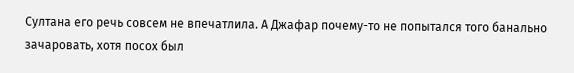Султана его речь совсем не впечатлила. А Джафар почему-то не попытался того банально зачаровать, хотя посох был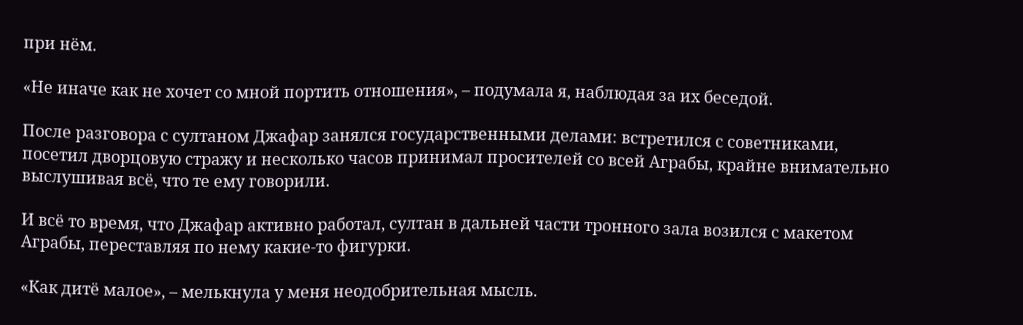при нём.

«Не иначе как не хочет со мной портить отношения», – подумала я, наблюдая за их беседой.

После разговора с султаном Джафар занялся государственными делами: встретился с советниками, посетил дворцовую стражу и несколько часов принимал просителей со всей Аграбы, крайне внимательно выслушивая всё, что те ему говорили.

И всё то время, что Джафар активно работал, султан в дальней части тронного зала возился с макетом Аграбы, переставляя по нему какие-то фигурки.

«Как дитё малое», – мелькнула у меня неодобрительная мысль.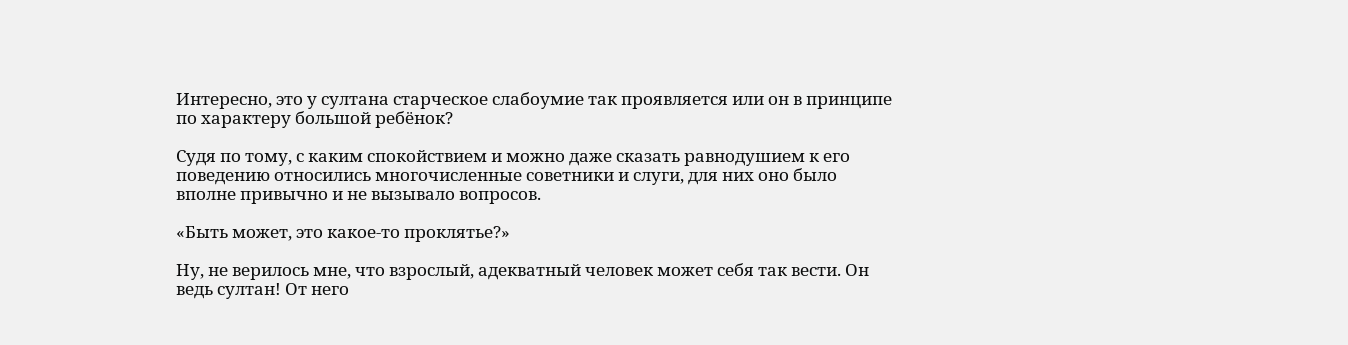Интересно, это у султана старческое слабоумие так проявляется или он в принципе по характеру большой ребёнок?

Судя по тому, с каким спокойствием и можно даже сказать равнодушием к его поведению относились многочисленные советники и слуги, для них оно было вполне привычно и не вызывало вопросов.

«Быть может, это какое-то проклятье?»

Ну, не верилось мне, что взрослый, адекватный человек может себя так вести. Он ведь султан! От него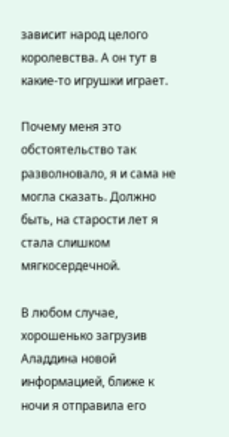зависит народ целого королевства. А он тут в какие-то игрушки играет.

Почему меня это обстоятельство так разволновало, я и сама не могла сказать. Должно быть, на старости лет я стала слишком мягкосердечной.

В любом случае, хорошенько загрузив Аладдина новой информацией, ближе к ночи я отправила его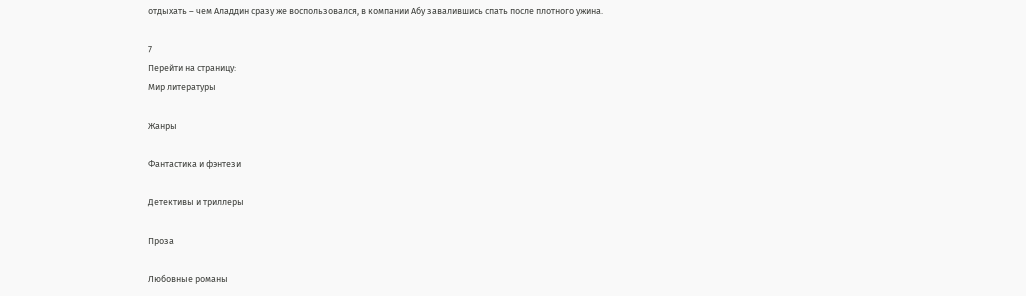отдыхать – чем Аладдин сразу же воспользовался, в компании Абу завалившись спать после плотного ужина.

7
Перейти на страницу:
Мир литературы

Жанры

Фантастика и фэнтези

Детективы и триллеры

Проза

Любовные романы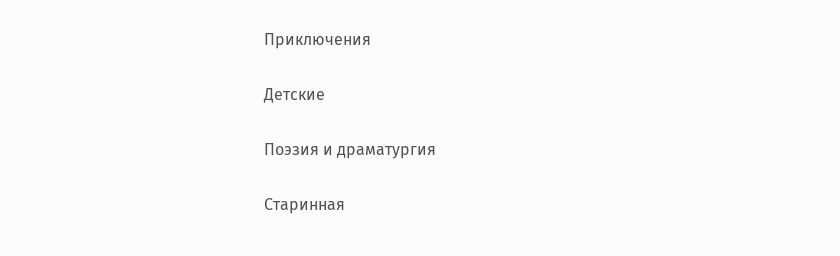Приключения

Детские

Поэзия и драматургия

Старинная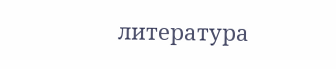литература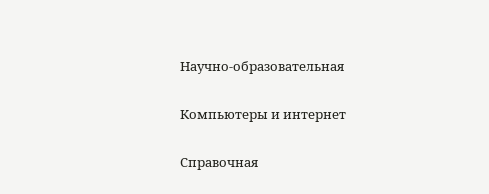Научно-образовательная

Компьютеры и интернет

Справочная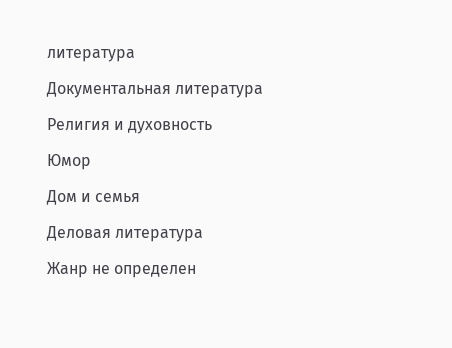литература

Документальная литература

Религия и духовность

Юмор

Дом и семья

Деловая литература

Жанр не определен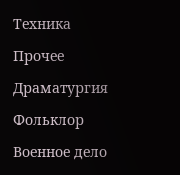Техника

Прочее

Драматургия

Фольклор

Военное дело